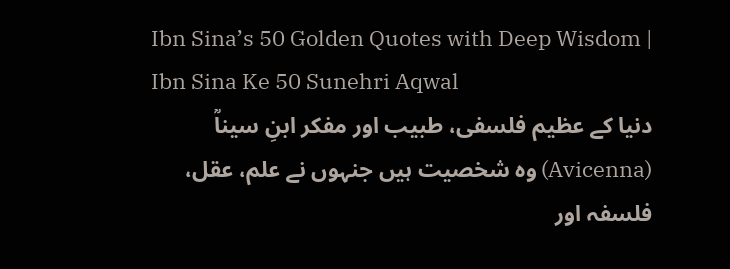Ibn Sina’s 50 Golden Quotes with Deep Wisdom | Ibn Sina Ke 50 Sunehri Aqwal
دنیا کے عظیم فلسفی، طبیب اور مفکر ابنِ سیناؒ (Avicenna) وہ شخصیت ہیں جنہوں نے علم، عقل، فلسفہ اور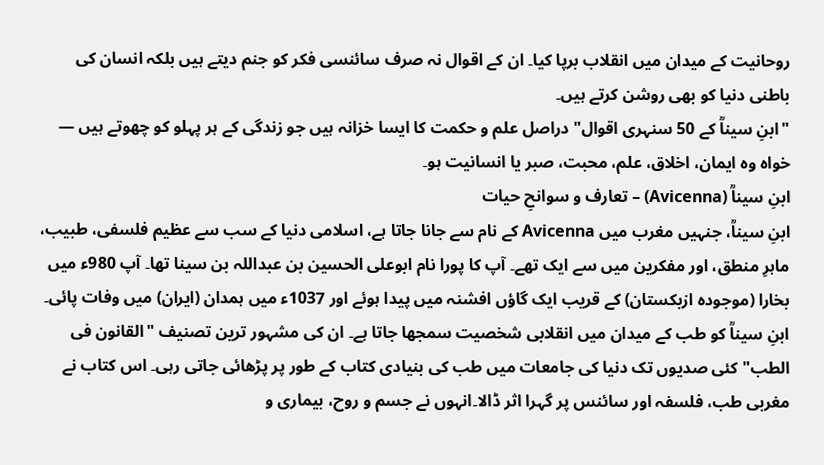روحانیت کے میدان میں انقلاب برپا کیا۔ ان کے اقوال نہ صرف سائنسی فکر کو جنم دیتے ہیں بلکہ انسان کی باطنی دنیا کو بھی روشن کرتے ہیں۔
"ابنِ سیناؒ کے 50 سنہری اقوال" دراصل علم و حکمت کا ایسا خزانہ ہیں جو زندگی کے ہر پہلو کو چھوتے ہیں — خواہ وہ ایمان، اخلاق، علم، محبت، صبر یا انسانیت ہو۔
ابنِ سیناؒ (Avicenna) – تعارف و سوانحِ حیات
ابنِ سیناؒ، جنہیں مغرب میں Avicenna کے نام سے جانا جاتا ہے، اسلامی دنیا کے سب سے عظیم فلسفی، طبیب، ماہرِ منطق، اور مفکرین میں سے ایک تھے۔ آپ کا پورا نام ابوعلی الحسین بن عبداللہ بن سینا تھا۔ آپ 980ء میں بخارا (موجودہ ازبکستان) کے قریب ایک گاؤں افشنہ میں پیدا ہوئے اور 1037ء میں ہمدان (ایران) میں وفات پائی۔
ابنِ سیناؒ کو طب کے میدان میں انقلابی شخصیت سمجھا جاتا ہے۔ ان کی مشہور ترین تصنیف "القانون فی الطب" کئی صدیوں تک دنیا کی جامعات میں طب کی بنیادی کتاب کے طور پر پڑھائی جاتی رہی۔ اس کتاب نے مغربی طب، فلسفہ اور سائنس پر گہرا اثر ڈالا۔انہوں نے جسم و روح، بیماری و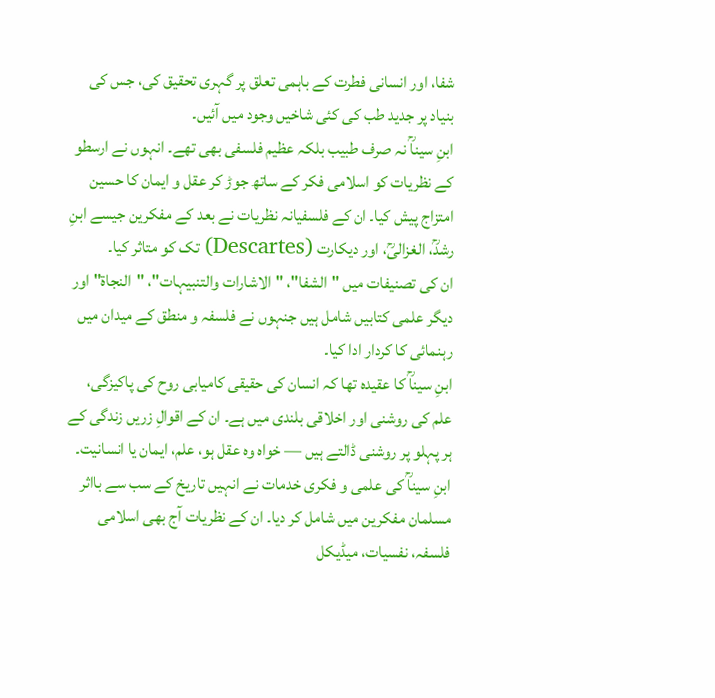شفا، اور انسانی فطرت کے باہمی تعلق پر گہری تحقیق کی، جس کی بنیاد پر جدید طب کی کئی شاخیں وجود میں آئیں۔
ابنِ سیناؒ نہ صرف طبیب بلکہ عظیم فلسفی بھی تھے۔ انہوں نے ارسطو کے نظریات کو اسلامی فکر کے ساتھ جوڑ کر عقل و ایمان کا حسین امتزاج پیش کیا۔ ان کے فلسفیانہ نظریات نے بعد کے مفکرین جیسے ابنِ رشدؒ، الغزالیؒ، اور دیکارت (Descartes) تک کو متاثر کیا۔
ان کی تصنیفات میں "الشفا"، "الاشارات والتنبیہات"، "النجاة" اور دیگر علمی کتابیں شامل ہیں جنہوں نے فلسفہ و منطق کے میدان میں رہنمائی کا کردار ادا کیا۔
ابنِ سیناؒ کا عقیدہ تھا کہ انسان کی حقیقی کامیابی روح کی پاکیزگی، علم کی روشنی اور اخلاقی بلندی میں ہے۔ ان کے اقوالِ زریں زندگی کے ہر پہلو پر روشنی ڈالتے ہیں — خواہ وہ عقل ہو، علم، ایمان یا انسانیت۔
ابنِ سیناؒ کی علمی و فکری خدمات نے انہیں تاریخ کے سب سے بااثر مسلمان مفکرین میں شامل کر دیا۔ ان کے نظریات آج بھی اسلامی فلسفہ، نفسیات، میڈیکل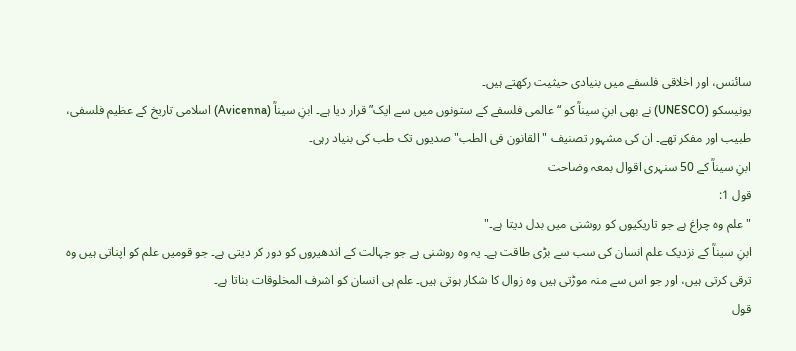سائنس، اور اخلاقی فلسفے میں بنیادی حیثیت رکھتے ہیں۔
یونیسکو (UNESCO) نے بھی ابنِ سیناؒ کو “عالمی فلسفے کے ستونوں میں سے ایک” قرار دیا ہے۔ ابنِ سیناؒ (Avicenna) اسلامی تاریخ کے عظیم فلسفی، طبیب اور مفکر تھے۔ ان کی مشہور تصنیف "القانون فی الطب" صدیوں تک طب کی بنیاد رہی۔
ابنِ سیناؒ کے 50 سنہری اقوال بمعہ وضاحت
قول 1:
"علم وہ چراغ ہے جو تاریکیوں کو روشنی میں بدل دیتا ہے۔"
ابنِ سیناؒ کے نزدیک علم انسان کی سب سے بڑی طاقت ہے۔ یہ وہ روشنی ہے جو جہالت کے اندھیروں کو دور کر دیتی ہے۔ جو قومیں علم کو اپناتی ہیں وہ ترقی کرتی ہیں، اور جو اس سے منہ موڑتی ہیں وہ زوال کا شکار ہوتی ہیں۔ علم ہی انسان کو اشرف المخلوقات بناتا ہے۔
قول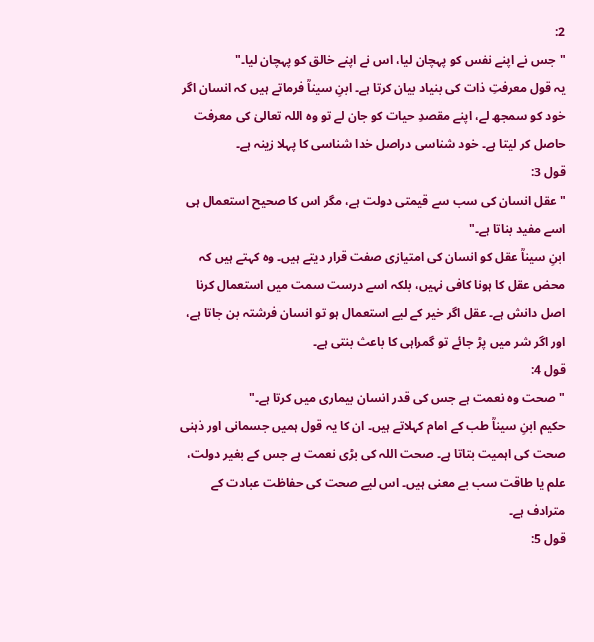2:
"جس نے اپنے نفس کو پہچان لیا، اس نے اپنے خالق کو پہچان لیا۔"
یہ قول معرفتِ ذات کی بنیاد بیان کرتا ہے۔ ابنِ سیناؒ فرماتے ہیں کہ انسان اگر خود کو سمجھ لے، اپنے مقصدِ حیات کو جان لے تو وہ اللہ تعالیٰ کی معرفت حاصل کر لیتا ہے۔ خود شناسی دراصل خدا شناسی کا پہلا زینہ ہے۔
قول 3:
"عقل انسان کی سب سے قیمتی دولت ہے، مگر اس کا صحیح استعمال ہی اسے مفید بناتا ہے۔"
ابنِ سیناؒ عقل کو انسان کی امتیازی صفت قرار دیتے ہیں۔ وہ کہتے ہیں کہ محض عقل کا ہونا کافی نہیں، بلکہ اسے درست سمت میں استعمال کرنا اصل دانش ہے۔ عقل اگر خیر کے لیے استعمال ہو تو انسان فرشتہ بن جاتا ہے، اور اگر شر میں پڑ جائے تو گمراہی کا باعث بنتی ہے۔
قول 4:
"صحت وہ نعمت ہے جس کی قدر انسان بیماری میں کرتا ہے۔"
حکیم ابنِ سیناؒ طب کے امام کہلاتے ہیں۔ ان کا یہ قول ہمیں جسمانی اور ذہنی صحت کی اہمیت بتاتا ہے۔ صحت اللہ کی بڑی نعمت ہے جس کے بغیر دولت، علم یا طاقت سب بے معنی ہیں۔ اس لیے صحت کی حفاظت عبادت کے مترادف ہے۔
قول 5: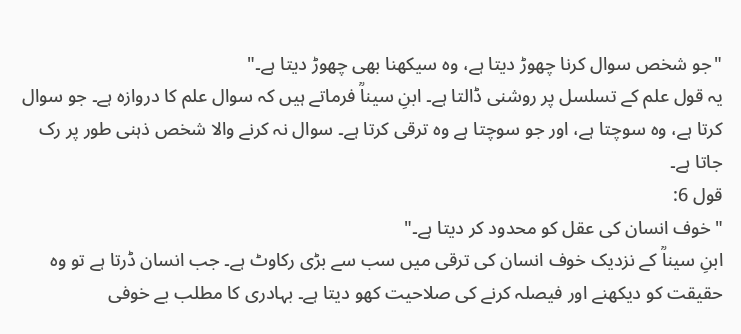"جو شخص سوال کرنا چھوڑ دیتا ہے، وہ سیکھنا بھی چھوڑ دیتا ہے۔"
یہ قول علم کے تسلسل پر روشنی ڈالتا ہے۔ ابنِ سیناؒ فرماتے ہیں کہ سوال علم کا دروازہ ہے۔ جو سوال کرتا ہے، وہ سوچتا ہے، اور جو سوچتا ہے وہ ترقی کرتا ہے۔ سوال نہ کرنے والا شخص ذہنی طور پر رک جاتا ہے۔
قول 6:
"خوف انسان کی عقل کو محدود کر دیتا ہے۔"
ابنِ سیناؒ کے نزدیک خوف انسان کی ترقی میں سب سے بڑی رکاوٹ ہے۔ جب انسان ڈرتا ہے تو وہ حقیقت کو دیکھنے اور فیصلہ کرنے کی صلاحیت کھو دیتا ہے۔ بہادری کا مطلب بے خوفی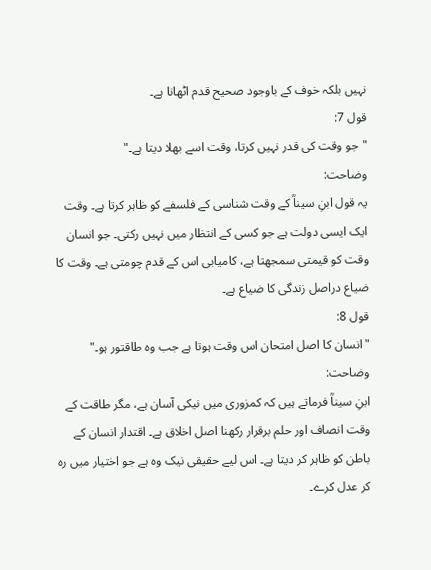نہیں بلکہ خوف کے باوجود صحیح قدم اٹھانا ہے۔
قول 7:
"جو وقت کی قدر نہیں کرتا، وقت اسے بھلا دیتا ہے۔"
وضاحت:
یہ قول ابنِ سیناؒ کے وقت شناسی کے فلسفے کو ظاہر کرتا ہے۔ وقت ایک ایسی دولت ہے جو کسی کے انتظار میں نہیں رکتی۔ جو انسان وقت کو قیمتی سمجھتا ہے، کامیابی اس کے قدم چومتی ہے۔ وقت کا ضیاع دراصل زندگی کا ضیاع ہے۔
قول 8:
"انسان کا اصل امتحان اس وقت ہوتا ہے جب وہ طاقتور ہو۔"
وضاحت:
ابنِ سیناؒ فرماتے ہیں کہ کمزوری میں نیکی آسان ہے، مگر طاقت کے وقت انصاف اور حلم برقرار رکھنا اصل اخلاق ہے۔ اقتدار انسان کے باطن کو ظاہر کر دیتا ہے۔ اس لیے حقیقی نیک وہ ہے جو اختیار میں رہ کر عدل کرے۔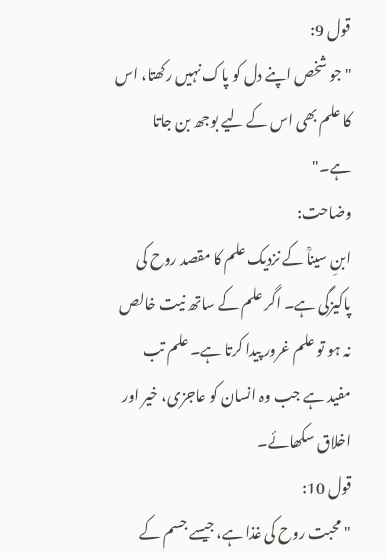قول 9:
"جو شخص اپنے دل کو پاک نہیں رکھتا، اس کا علم بھی اس کے لیے بوجھ بن جاتا ہے۔"
وضاحت:
ابنِ سیناؒ کے نزدیک علم کا مقصد روح کی پاکیزگی ہے۔ اگر علم کے ساتھ نیت خالص نہ ہو تو علم غرور پیدا کرتا ہے۔ علم تب مفید ہے جب وہ انسان کو عاجزی، خیر اور اخلاق سکھائے۔
قول 10:
"محبت روح کی غذا ہے، جیسے جسم کے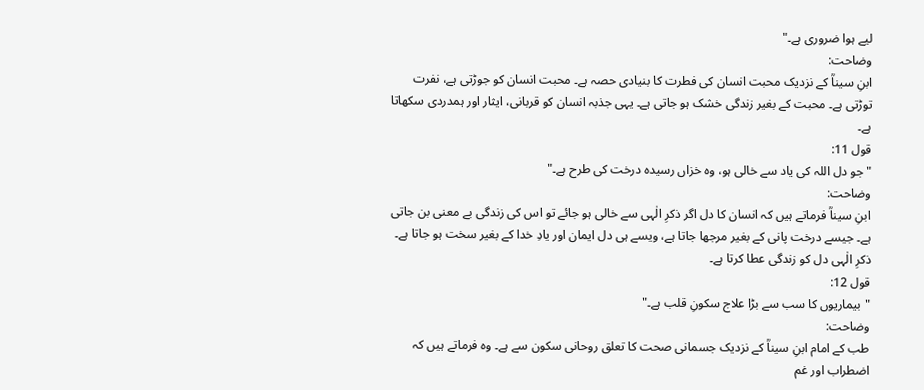لیے ہوا ضروری ہے۔"
وضاحت:
ابنِ سیناؒ کے نزدیک محبت انسان کی فطرت کا بنیادی حصہ ہے۔ محبت انسان کو جوڑتی ہے، نفرت توڑتی ہے۔ محبت کے بغیر زندگی خشک ہو جاتی ہے۔ یہی جذبہ انسان کو قربانی، ایثار اور ہمدردی سکھاتا ہے۔
قول 11:
"جو دل اللہ کی یاد سے خالی ہو، وہ خزاں رسیدہ درخت کی طرح ہے۔"
وضاحت:
ابنِ سیناؒ فرماتے ہیں کہ انسان کا دل اگر ذکرِ الٰہی سے خالی ہو جائے تو اس کی زندگی بے معنی بن جاتی ہے۔ جیسے درخت پانی کے بغیر مرجھا جاتا ہے، ویسے ہی دل ایمان اور یادِ خدا کے بغیر سخت ہو جاتا ہے۔ ذکرِ الٰہی دل کو زندگی عطا کرتا ہے۔
قول 12:
"بیماریوں کا سب سے بڑا علاج سکونِ قلب ہے۔"
وضاحت:
طب کے امام ابنِ سیناؒ کے نزدیک جسمانی صحت کا تعلق روحانی سکون سے ہے۔ وہ فرماتے ہیں کہ اضطراب اور غم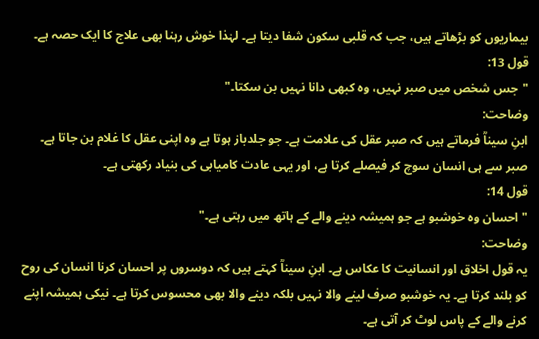بیماریوں کو بڑھاتے ہیں، جب کہ قلبی سکون شفا دیتا ہے۔ لہٰذا خوش رہنا بھی علاج کا ایک حصہ ہے۔
قول 13:
"جس شخص میں صبر نہیں، وہ کبھی دانا نہیں بن سکتا۔"
وضاحت:
ابنِ سیناؒ فرماتے ہیں کہ صبر عقل کی علامت ہے۔ جو جلدباز ہوتا ہے وہ اپنی عقل کا غلام بن جاتا ہے۔ صبر سے ہی انسان سوچ کر فیصلے کرتا ہے، اور یہی عادت کامیابی کی بنیاد رکھتی ہے۔
قول 14:
"احسان وہ خوشبو ہے جو ہمیشہ دینے والے کے ہاتھ میں رہتی ہے۔"
وضاحت:
یہ قول اخلاق اور انسانیت کا عکاس ہے۔ ابنِ سیناؒ کہتے ہیں کہ دوسروں پر احسان کرنا انسان کی روح کو بلند کرتا ہے۔ یہ خوشبو صرف لینے والا نہیں بلکہ دینے والا بھی محسوس کرتا ہے۔ نیکی ہمیشہ اپنے کرنے والے کے پاس لوٹ کر آتی ہے۔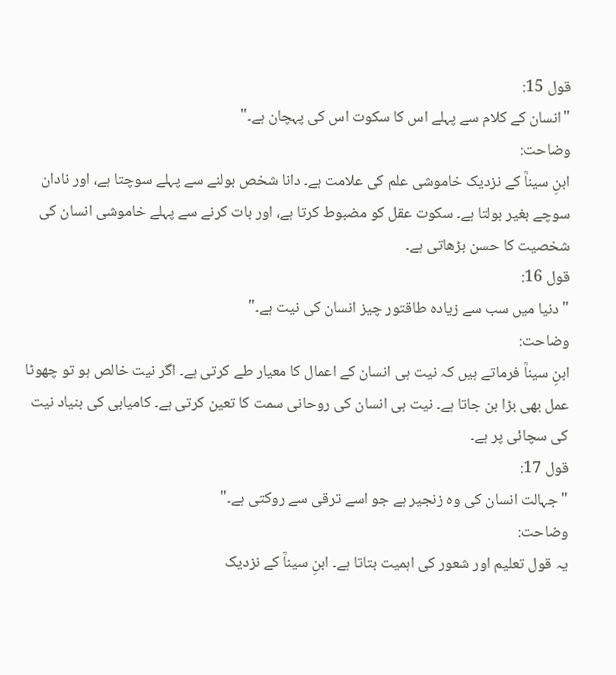قول 15:
"انسان کے کلام سے پہلے اس کا سکوت اس کی پہچان ہے۔"
وضاحت:
ابنِ سیناؒ کے نزدیک خاموشی علم کی علامت ہے۔ دانا شخص بولنے سے پہلے سوچتا ہے، اور نادان سوچے بغیر بولتا ہے۔ سکوت عقل کو مضبوط کرتا ہے، اور بات کرنے سے پہلے خاموشی انسان کی شخصیت کا حسن بڑھاتی ہے۔
قول 16:
"دنیا میں سب سے زیادہ طاقتور چیز انسان کی نیت ہے۔"
وضاحت:
ابنِ سیناؒ فرماتے ہیں کہ نیت ہی انسان کے اعمال کا معیار طے کرتی ہے۔ اگر نیت خالص ہو تو چھوٹا عمل بھی بڑا بن جاتا ہے۔ نیت ہی انسان کی روحانی سمت کا تعین کرتی ہے۔ کامیابی کی بنیاد نیت کی سچائی پر ہے۔
قول 17:
"جہالت انسان کی وہ زنجیر ہے جو اسے ترقی سے روکتی ہے۔"
وضاحت:
یہ قول تعلیم اور شعور کی اہمیت بتاتا ہے۔ ابنِ سیناؒ کے نزدیک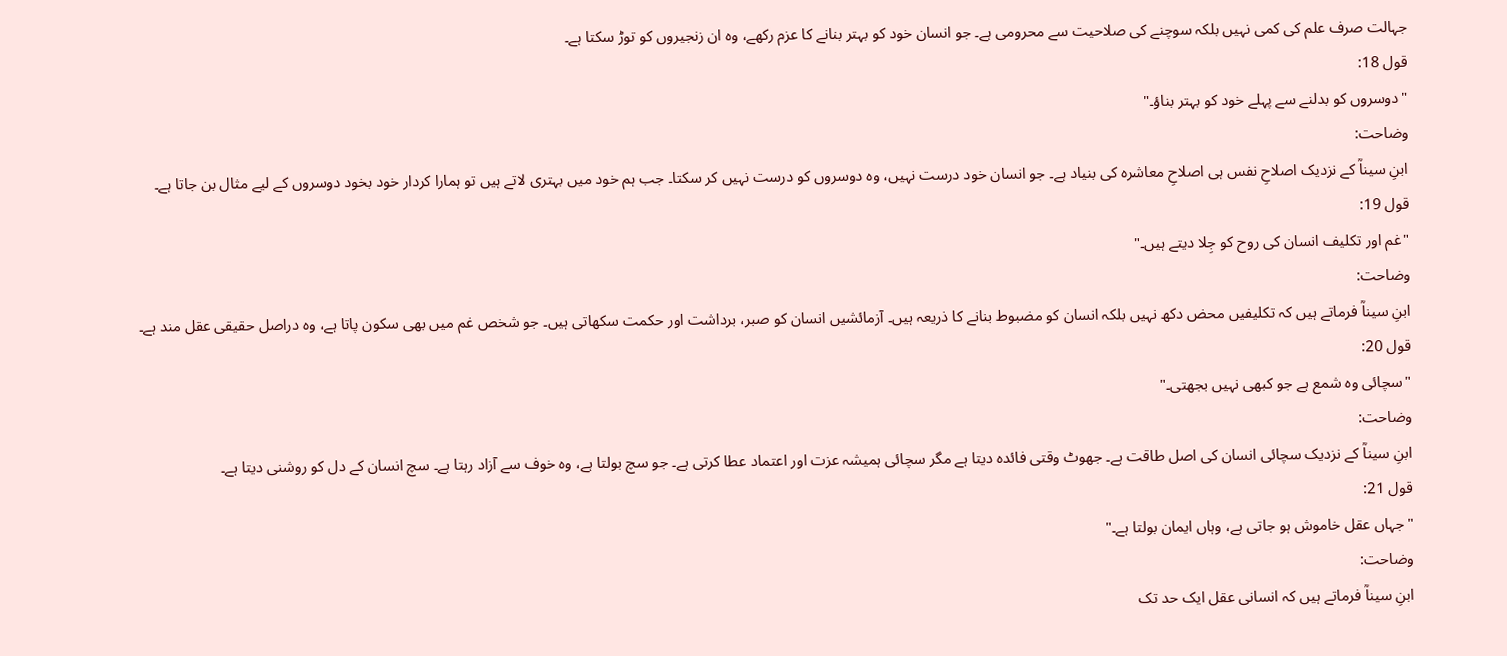جہالت صرف علم کی کمی نہیں بلکہ سوچنے کی صلاحیت سے محرومی ہے۔ جو انسان خود کو بہتر بنانے کا عزم رکھے، وہ ان زنجیروں کو توڑ سکتا ہے۔
قول 18:
"دوسروں کو بدلنے سے پہلے خود کو بہتر بناؤ۔"
وضاحت:
ابنِ سیناؒ کے نزدیک اصلاحِ نفس ہی اصلاحِ معاشرہ کی بنیاد ہے۔ جو انسان خود درست نہیں، وہ دوسروں کو درست نہیں کر سکتا۔ جب ہم خود میں بہتری لاتے ہیں تو ہمارا کردار خود بخود دوسروں کے لیے مثال بن جاتا ہے۔
قول 19:
"غم اور تکلیف انسان کی روح کو جِلا دیتے ہیں۔"
وضاحت:
ابنِ سیناؒ فرماتے ہیں کہ تکلیفیں محض دکھ نہیں بلکہ انسان کو مضبوط بنانے کا ذریعہ ہیں۔ آزمائشیں انسان کو صبر، برداشت اور حکمت سکھاتی ہیں۔ جو شخص غم میں بھی سکون پاتا ہے، وہ دراصل حقیقی عقل مند ہے۔
قول 20:
"سچائی وہ شمع ہے جو کبھی نہیں بجھتی۔"
وضاحت:
ابنِ سیناؒ کے نزدیک سچائی انسان کی اصل طاقت ہے۔ جھوٹ وقتی فائدہ دیتا ہے مگر سچائی ہمیشہ عزت اور اعتماد عطا کرتی ہے۔ جو سچ بولتا ہے، وہ خوف سے آزاد رہتا ہے۔ سچ انسان کے دل کو روشنی دیتا ہے۔
قول 21:
"جہاں عقل خاموش ہو جاتی ہے، وہاں ایمان بولتا ہے۔"
وضاحت:
ابنِ سیناؒ فرماتے ہیں کہ انسانی عقل ایک حد تک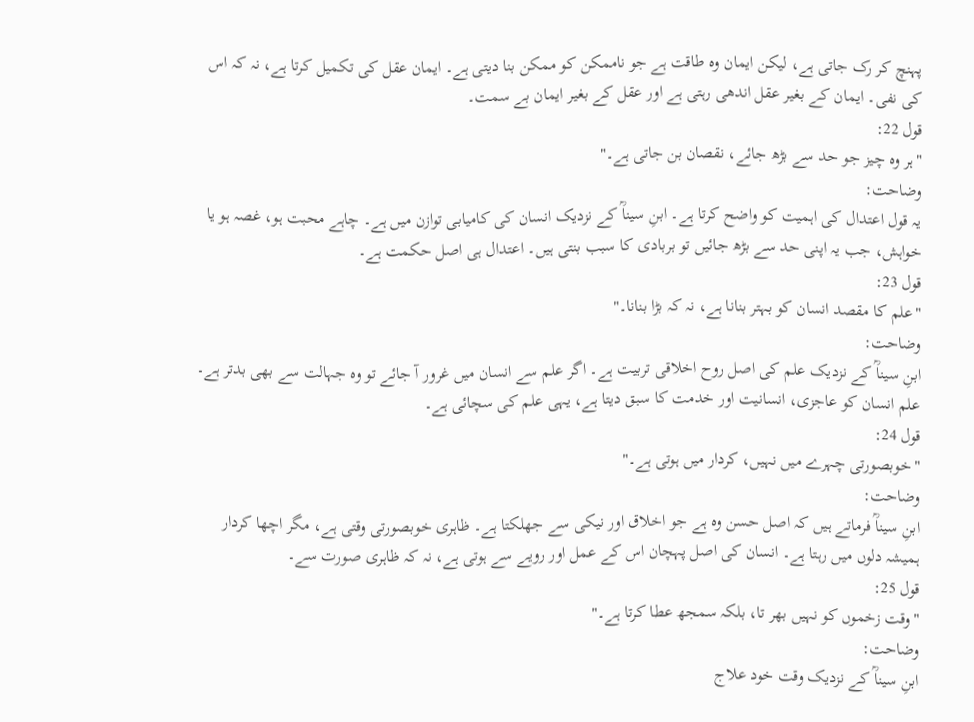پہنچ کر رک جاتی ہے، لیکن ایمان وہ طاقت ہے جو ناممکن کو ممکن بنا دیتی ہے۔ ایمان عقل کی تکمیل کرتا ہے، نہ کہ اس کی نفی۔ ایمان کے بغیر عقل اندھی رہتی ہے اور عقل کے بغیر ایمان بے سمت۔
قول 22:
"ہر وہ چیز جو حد سے بڑھ جائے، نقصان بن جاتی ہے۔"
وضاحت:
یہ قول اعتدال کی اہمیت کو واضح کرتا ہے۔ ابنِ سیناؒ کے نزدیک انسان کی کامیابی توازن میں ہے۔ چاہے محبت ہو، غصہ ہو یا خواہش، جب یہ اپنی حد سے بڑھ جائیں تو بربادی کا سبب بنتی ہیں۔ اعتدال ہی اصل حکمت ہے۔
قول 23:
"علم کا مقصد انسان کو بہتر بنانا ہے، نہ کہ بڑا بنانا۔"
وضاحت:
ابنِ سیناؒ کے نزدیک علم کی اصل روح اخلاقی تربیت ہے۔ اگر علم سے انسان میں غرور آ جائے تو وہ جہالت سے بھی بدتر ہے۔ علم انسان کو عاجزی، انسانیت اور خدمت کا سبق دیتا ہے، یہی علم کی سچائی ہے۔
قول 24:
"خوبصورتی چہرے میں نہیں، کردار میں ہوتی ہے۔"
وضاحت:
ابنِ سیناؒ فرماتے ہیں کہ اصل حسن وہ ہے جو اخلاق اور نیکی سے جھلکتا ہے۔ ظاہری خوبصورتی وقتی ہے، مگر اچھا کردار ہمیشہ دلوں میں رہتا ہے۔ انسان کی اصل پہچان اس کے عمل اور رویے سے ہوتی ہے، نہ کہ ظاہری صورت سے۔
قول 25:
"وقت زخموں کو نہیں بھر تا، بلکہ سمجھ عطا کرتا ہے۔"
وضاحت:
ابنِ سیناؒ کے نزدیک وقت خود علاج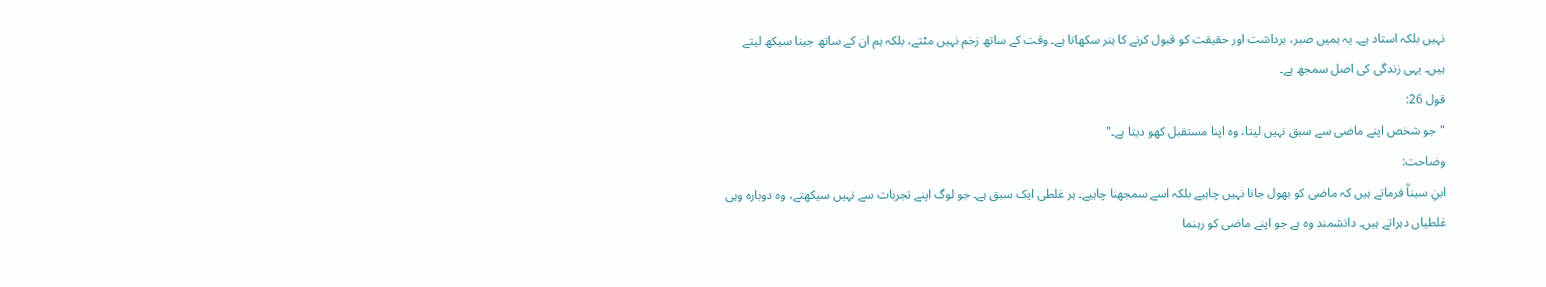نہیں بلکہ استاد ہے۔ یہ ہمیں صبر، برداشت اور حقیقت کو قبول کرنے کا ہنر سکھاتا ہے۔ وقت کے ساتھ زخم نہیں مٹتے، بلکہ ہم ان کے ساتھ جینا سیکھ لیتے ہیں۔ یہی زندگی کی اصل سمجھ ہے۔
قول 26:
"جو شخص اپنے ماضی سے سبق نہیں لیتا، وہ اپنا مستقبل کھو دیتا ہے۔"
وضاحت:
ابنِ سیناؒ فرماتے ہیں کہ ماضی کو بھول جانا نہیں چاہیے بلکہ اسے سمجھنا چاہیے۔ ہر غلطی ایک سبق ہے۔ جو لوگ اپنے تجربات سے نہیں سیکھتے، وہ دوبارہ وہی غلطیاں دہراتے ہیں۔ دانشمند وہ ہے جو اپنے ماضی کو رہنما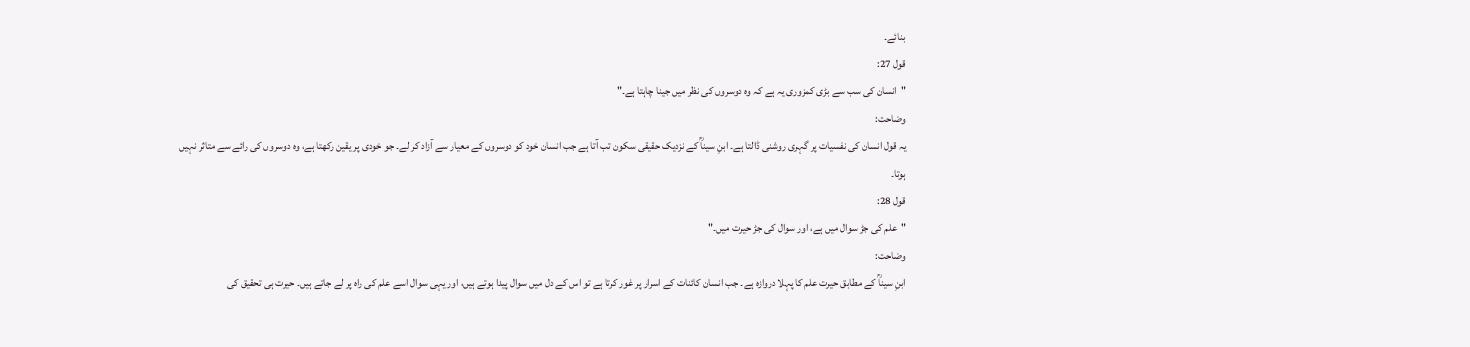بنائے۔
قول 27:
"انسان کی سب سے بڑی کمزوری یہ ہے کہ وہ دوسروں کی نظر میں جینا چاہتا ہے۔"
وضاحت:
یہ قول انسان کی نفسیات پر گہری روشنی ڈالتا ہے۔ ابنِ سیناؒ کے نزدیک حقیقی سکون تب آتا ہے جب انسان خود کو دوسروں کے معیار سے آزاد کر لے۔ جو خودی پر یقین رکھتا ہے، وہ دوسروں کی رائے سے متاثر نہیں ہوتا۔
قول 28:
"علم کی جڑ سوال میں ہے، اور سوال کی جڑ حیرت میں۔"
وضاحت:
ابنِ سیناؒ کے مطابق حیرت علم کا پہلا دروازہ ہے۔ جب انسان کائنات کے اسرار پر غور کرتا ہے تو اس کے دل میں سوال پیدا ہوتے ہیں، اور یہی سوال اسے علم کی راہ پر لے جاتے ہیں۔ حیرت ہی تحقیق کی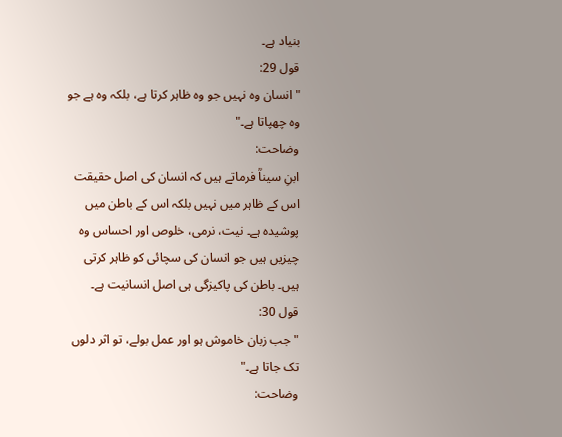بنیاد ہے۔
قول 29:
"انسان وہ نہیں جو وہ ظاہر کرتا ہے، بلکہ وہ ہے جو وہ چھپاتا ہے۔"
وضاحت:
ابنِ سیناؒ فرماتے ہیں کہ انسان کی اصل حقیقت اس کے ظاہر میں نہیں بلکہ اس کے باطن میں پوشیدہ ہے۔ نیت، نرمی، خلوص اور احساس وہ چیزیں ہیں جو انسان کی سچائی کو ظاہر کرتی ہیں۔ باطن کی پاکیزگی ہی اصل انسانیت ہے۔
قول 30:
"جب زبان خاموش ہو اور عمل بولے، تو اثر دلوں تک جاتا ہے۔"
وضاحت: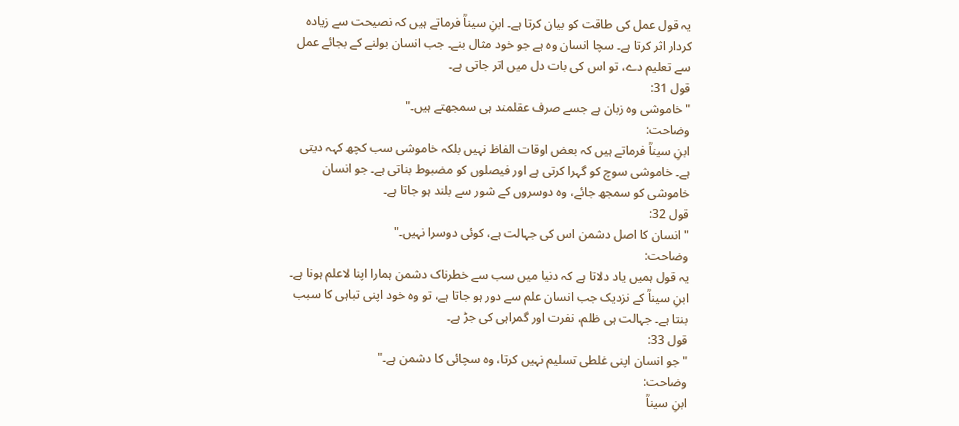یہ قول عمل کی طاقت کو بیان کرتا ہے۔ ابنِ سیناؒ فرماتے ہیں کہ نصیحت سے زیادہ کردار اثر کرتا ہے۔ سچا انسان وہ ہے جو خود مثال بنے۔ جب انسان بولنے کے بجائے عمل سے تعلیم دے، تو اس کی بات دل میں اتر جاتی ہے۔
قول 31:
"خاموشی وہ زبان ہے جسے صرف عقلمند ہی سمجھتے ہیں۔"
وضاحت:
ابنِ سیناؒ فرماتے ہیں کہ بعض اوقات الفاظ نہیں بلکہ خاموشی سب کچھ کہہ دیتی ہے۔ خاموشی سوچ کو گہرا کرتی ہے اور فیصلوں کو مضبوط بناتی ہے۔ جو انسان خاموشی کو سمجھ جائے، وہ دوسروں کے شور سے بلند ہو جاتا ہے۔
قول 32:
"انسان کا اصل دشمن اس کی جہالت ہے، کوئی دوسرا نہیں۔"
وضاحت:
یہ قول ہمیں یاد دلاتا ہے کہ دنیا میں سب سے خطرناک دشمن ہمارا اپنا لاعلم ہونا ہے۔ ابنِ سیناؒ کے نزدیک جب انسان علم سے دور ہو جاتا ہے، تو وہ خود اپنی تباہی کا سبب بنتا ہے۔ جہالت ہی ظلم، نفرت اور گمراہی کی جڑ ہے۔
قول 33:
"جو انسان اپنی غلطی تسلیم نہیں کرتا، وہ سچائی کا دشمن ہے۔"
وضاحت:
ابنِ سیناؒ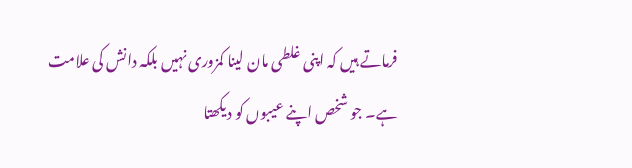فرماتے ہیں کہ اپنی غلطی مان لینا کمزوری نہیں بلکہ دانش کی علامت ہے۔ جو شخص اپنے عیبوں کو دیکھتا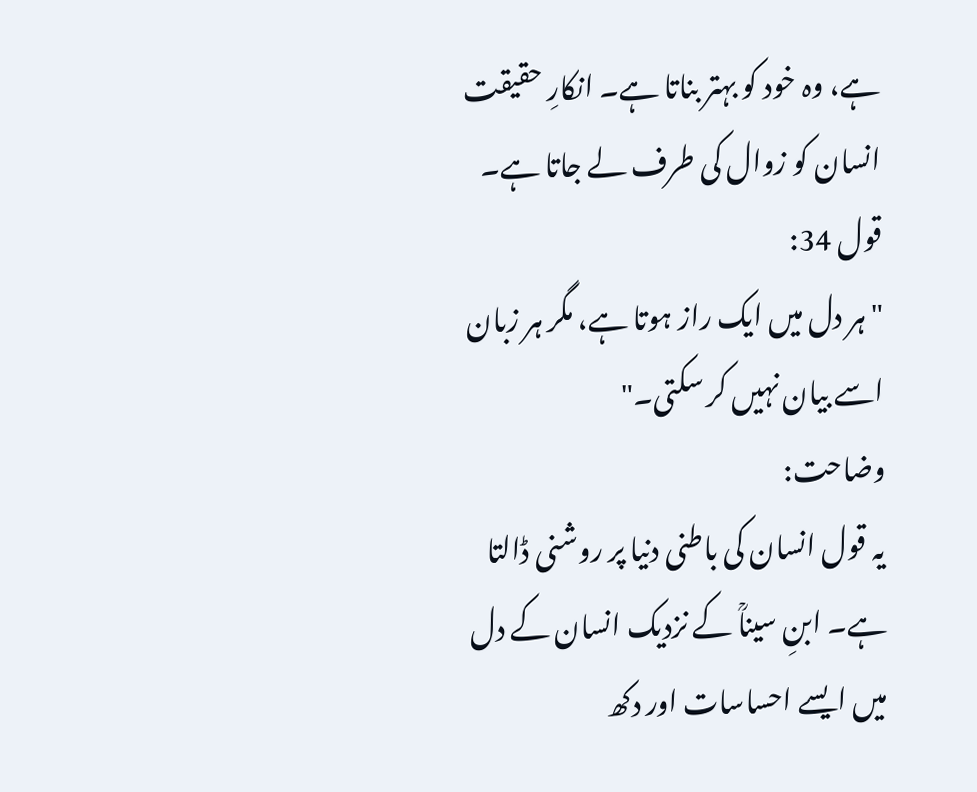ہے، وہ خود کو بہتر بناتا ہے۔ انکارِ حقیقت انسان کو زوال کی طرف لے جاتا ہے۔
قول 34:
"ہر دل میں ایک راز ہوتا ہے، مگر ہر زبان اسے بیان نہیں کر سکتی۔"
وضاحت:
یہ قول انسان کی باطنی دنیا پر روشنی ڈالتا ہے۔ ابنِ سیناؒ کے نزدیک انسان کے دل میں ایسے احساسات اور دکھ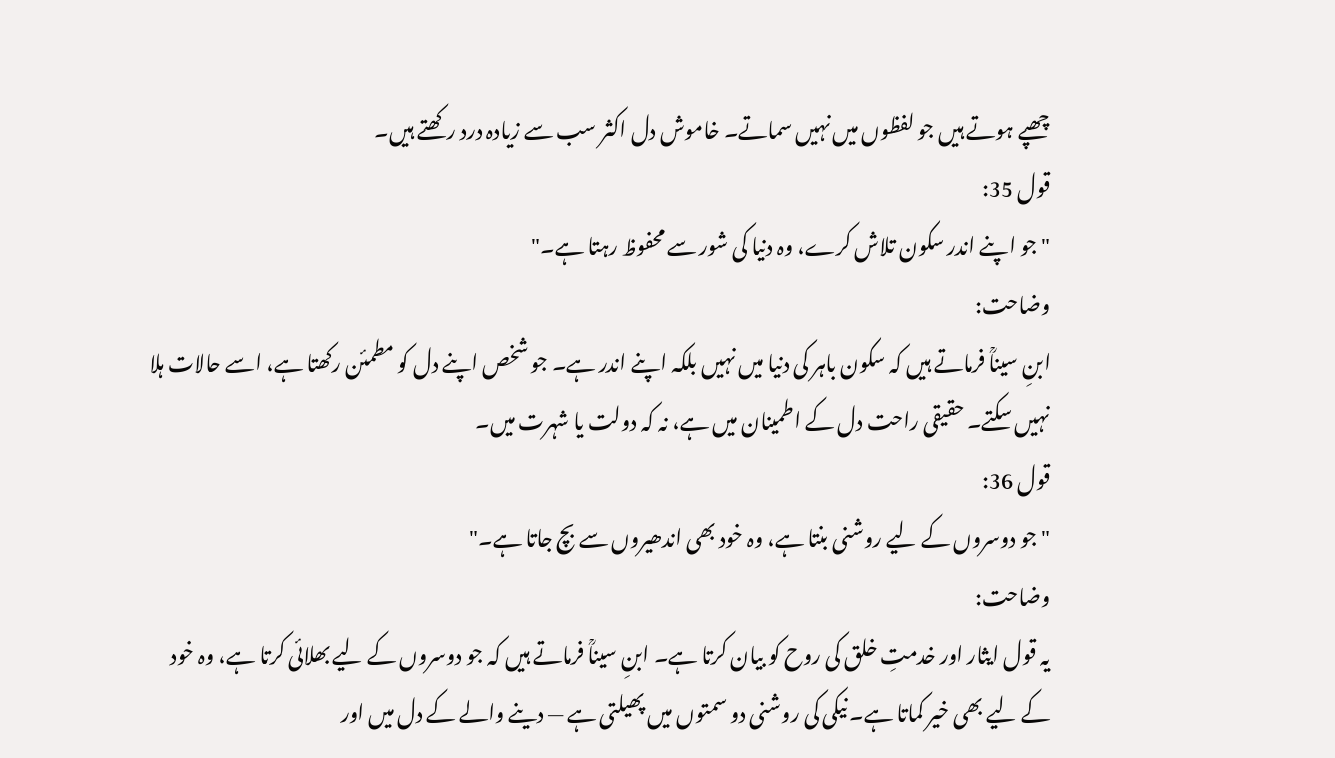چھپے ہوتے ہیں جو لفظوں میں نہیں سماتے۔ خاموش دل اکثر سب سے زیادہ درد رکھتے ہیں۔
قول 35:
"جو اپنے اندر سکون تلاش کرے، وہ دنیا کی شور سے محفوظ رہتا ہے۔"
وضاحت:
ابنِ سیناؒ فرماتے ہیں کہ سکون باہر کی دنیا میں نہیں بلکہ اپنے اندر ہے۔ جو شخص اپنے دل کو مطمئن رکھتا ہے، اسے حالات ہلا نہیں سکتے۔ حقیقی راحت دل کے اطمینان میں ہے، نہ کہ دولت یا شہرت میں۔
قول 36:
"جو دوسروں کے لیے روشنی بنتا ہے، وہ خود بھی اندھیروں سے بچ جاتا ہے۔"
وضاحت:
یہ قول ایثار اور خدمتِ خلق کی روح کو بیان کرتا ہے۔ ابنِ سیناؒ فرماتے ہیں کہ جو دوسروں کے لیے بھلائی کرتا ہے، وہ خود کے لیے بھی خیر کماتا ہے۔ نیکی کی روشنی دو سمتوں میں پھیلتی ہے — دینے والے کے دل میں اور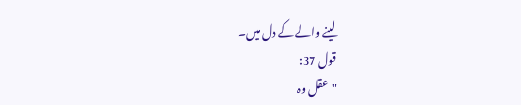لینے والے کے دل میں۔
قول 37:
"عقل وہ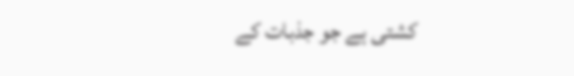کشتی ہے جو جذبات کے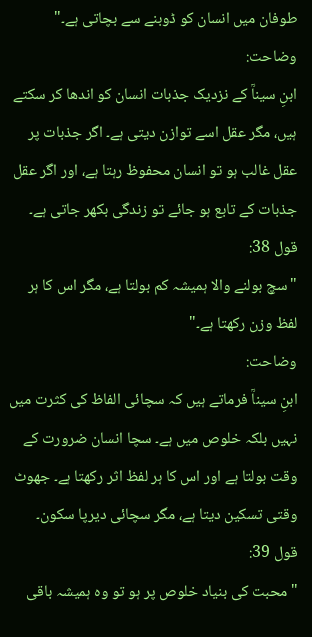طوفان میں انسان کو ڈوبنے سے بچاتی ہے۔"
وضاحت:
ابنِ سیناؒ کے نزدیک جذبات انسان کو اندھا کر سکتے ہیں، مگر عقل اسے توازن دیتی ہے۔ اگر جذبات پر عقل غالب ہو تو انسان محفوظ رہتا ہے، اور اگر عقل جذبات کے تابع ہو جائے تو زندگی بکھر جاتی ہے۔
قول 38:
"سچ بولنے والا ہمیشہ کم بولتا ہے، مگر اس کا ہر لفظ وزن رکھتا ہے۔"
وضاحت:
ابنِ سیناؒ فرماتے ہیں کہ سچائی الفاظ کی کثرت میں نہیں بلکہ خلوص میں ہے۔ سچا انسان ضرورت کے وقت بولتا ہے اور اس کا ہر لفظ اثر رکھتا ہے۔ جھوٹ وقتی تسکین دیتا ہے، مگر سچائی دیرپا سکون۔
قول 39:
"محبت کی بنیاد خلوص پر ہو تو وہ ہمیشہ باقی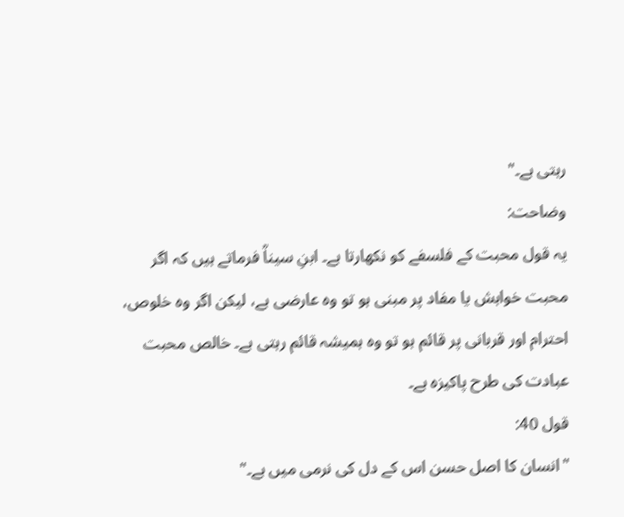رہتی ہے۔"
وضاحت:
یہ قول محبت کے فلسفے کو نکھارتا ہے۔ ابنِ سیناؒ فرماتے ہیں کہ اگر محبت خواہش یا مفاد پر مبنی ہو تو وہ عارضی ہے، لیکن اگر وہ خلوص، احترام اور قربانی پر قائم ہو تو وہ ہمیشہ قائم رہتی ہے۔ خالص محبت عبادت کی طرح پاکیزہ ہے۔
قول 40:
"انسان کا اصل حسن اس کے دل کی نرمی میں ہے۔"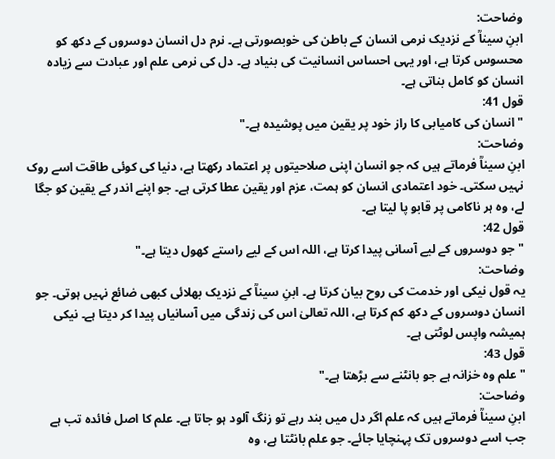وضاحت:
ابنِ سیناؒ کے نزدیک نرمی انسان کے باطن کی خوبصورتی ہے۔ نرم دل انسان دوسروں کے دکھ کو محسوس کرتا ہے، اور یہی احساس انسانیت کی بنیاد ہے۔ دل کی نرمی علم اور عبادت سے زیادہ انسان کو کامل بناتی ہے۔
قول 41:
"انسان کی کامیابی کا راز خود پر یقین میں پوشیدہ ہے۔"
وضاحت:
ابنِ سیناؒ فرماتے ہیں کہ جو انسان اپنی صلاحیتوں پر اعتماد رکھتا ہے، دنیا کی کوئی طاقت اسے روک نہیں سکتی۔ خود اعتمادی انسان کو ہمت، عزم اور یقین عطا کرتی ہے۔ جو اپنے اندر کے یقین کو جگا لے، وہ ہر ناکامی پر قابو پا لیتا ہے۔
قول 42:
"جو دوسروں کے لیے آسانی پیدا کرتا ہے، اللہ اس کے لیے راستے کھول دیتا ہے۔"
وضاحت:
یہ قول نیکی اور خدمت کی روح بیان کرتا ہے۔ ابنِ سیناؒ کے نزدیک بھلائی کبھی ضائع نہیں ہوتی۔ جو انسان دوسروں کے دکھ کم کرتا ہے، اللہ تعالیٰ اس کی زندگی میں آسانیاں پیدا کر دیتا ہے۔ نیکی ہمیشہ واپس لوٹتی ہے۔
قول 43:
"علم وہ خزانہ ہے جو بانٹنے سے بڑھتا ہے۔"
وضاحت:
ابنِ سیناؒ فرماتے ہیں کہ علم اگر دل میں بند رہے تو زنگ آلود ہو جاتا ہے۔ علم کا اصل فائدہ تب ہے جب اسے دوسروں تک پہنچایا جائے۔ جو علم بانٹتا ہے، وہ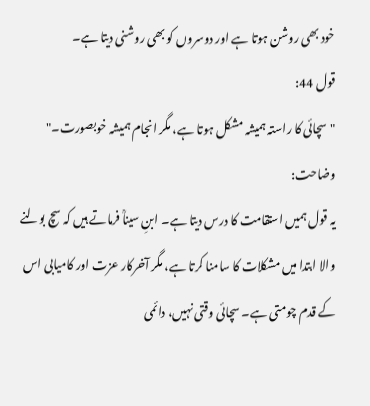خود بھی روشن ہوتا ہے اور دوسروں کو بھی روشنی دیتا ہے۔
قول 44:
"سچائی کا راستہ ہمیشہ مشکل ہوتا ہے، مگر انجام ہمیشہ خوبصورت۔"
وضاحت:
یہ قول ہمیں استقامت کا درس دیتا ہے۔ ابنِ سیناؒ فرماتے ہیں کہ سچ بولنے والا ابتدا میں مشکلات کا سامنا کرتا ہے، مگر آخرکار عزت اور کامیابی اس کے قدم چومتی ہے۔ سچائی وقتی نہیں، دائمی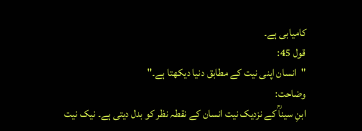کامیابی ہے۔
قول 45:
"انسان اپنی نیت کے مطابق دنیا دیکھتا ہے۔"
وضاحت:
ابنِ سیناؒ کے نزدیک نیت انسان کے نقطہ نظر کو بدل دیتی ہے۔ نیک نیت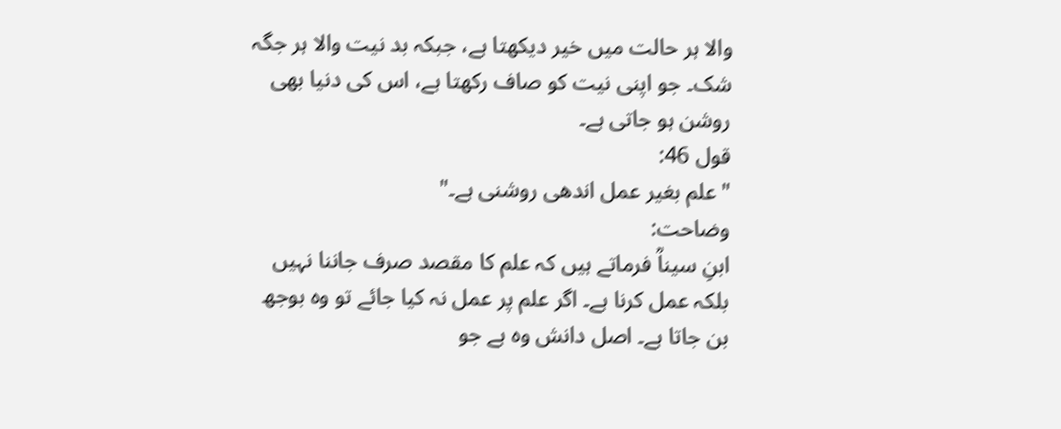والا ہر حالت میں خیر دیکھتا ہے، جبکہ بد نیت والا ہر جگہ شک۔ جو اپنی نیت کو صاف رکھتا ہے، اس کی دنیا بھی روشن ہو جاتی ہے۔
قول 46:
"علم بغیر عمل اندھی روشنی ہے۔"
وضاحت:
ابنِ سیناؒ فرماتے ہیں کہ علم کا مقصد صرف جاننا نہیں بلکہ عمل کرنا ہے۔ اگر علم پر عمل نہ کیا جائے تو وہ بوجھ بن جاتا ہے۔ اصل دانش وہ ہے جو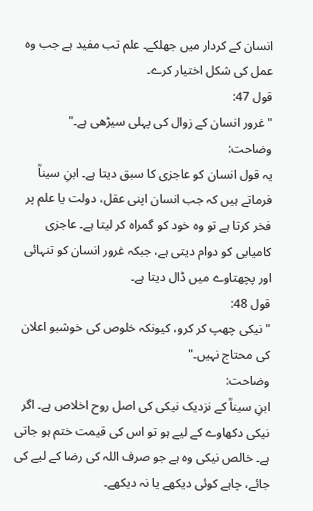انسان کے کردار میں جھلکے۔ علم تب مفید ہے جب وہ عمل کی شکل اختیار کرے۔
قول 47:
"غرور انسان کے زوال کی پہلی سیڑھی ہے۔"
وضاحت:
یہ قول انسان کو عاجزی کا سبق دیتا ہے۔ ابنِ سیناؒ فرماتے ہیں کہ جب انسان اپنی عقل، دولت یا علم پر فخر کرتا ہے تو وہ خود کو گمراہ کر لیتا ہے۔ عاجزی کامیابی کو دوام دیتی ہے، جبکہ غرور انسان کو تنہائی اور پچھتاوے میں ڈال دیتا ہے۔
قول 48:
"نیکی چھپ کر کرو، کیونکہ خلوص کی خوشبو اعلان کی محتاج نہیں۔"
وضاحت:
ابنِ سیناؒ کے نزدیک نیکی کی اصل روح اخلاص ہے۔ اگر نیکی دکھاوے کے لیے ہو تو اس کی قیمت ختم ہو جاتی ہے۔ خالص نیکی وہ ہے جو صرف اللہ کی رضا کے لیے کی جائے، چاہے کوئی دیکھے یا نہ دیکھے۔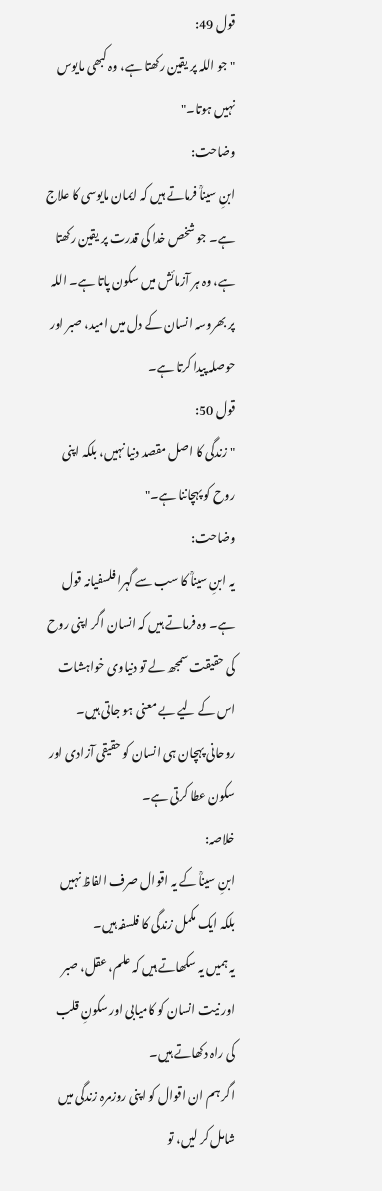قول 49:
"جو اللہ پر یقین رکھتا ہے، وہ کبھی مایوس نہیں ہوتا۔"
وضاحت:
ابنِ سیناؒ فرماتے ہیں کہ ایمان مایوسی کا علاج ہے۔ جو شخص خدا کی قدرت پر یقین رکھتا ہے، وہ ہر آزمائش میں سکون پاتا ہے۔ اللہ پر بھروسہ انسان کے دل میں امید، صبر اور حوصلہ پیدا کرتا ہے۔
قول 50:
"زندگی کا اصل مقصد دنیا نہیں، بلکہ اپنی روح کو پہچاننا ہے۔"
وضاحت:
یہ ابنِ سیناؒ کا سب سے گہرا فلسفیانہ قول ہے۔ وہ فرماتے ہیں کہ انسان اگر اپنی روح کی حقیقت سمجھ لے تو دنیاوی خواہشات اس کے لیے بے معنی ہو جاتی ہیں۔ روحانی پہچان ہی انسان کو حقیقی آزادی اور سکون عطا کرتی ہے۔
خلاصہ:
ابنِ سیناؒ کے یہ اقوال صرف الفاظ نہیں بلکہ ایک مکمل زندگی کا فلسفہ ہیں۔
یہ ہمیں یہ سکھاتے ہیں کہ علم، عقل، صبر اور نیت انسان کو کامیابی اور سکونِ قلب کی راہ دکھاتے ہیں۔
اگر ہم ان اقوال کو اپنی روزمرہ زندگی میں شامل کر لیں، تو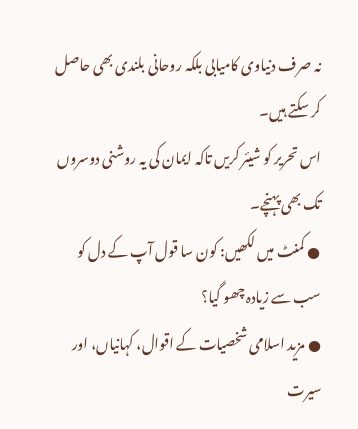نہ صرف دنیاوی کامیابی بلکہ روحانی بلندی بھی حاصل کر سکتے ہیں۔
اس تحریر کو شیئر کریں تاکہ ایمان کی یہ روشنی دوسروں تک بھی پہنچے۔
● کمنٹ میں لکھیں: کون سا قول آپ کے دل کو سب سے زیادہ چھو گیا؟
● مزید اسلامی شخصیات کے اقوال، کہانیاں، اور سیرت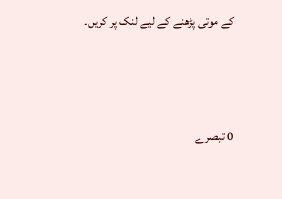کے موتی پڑھنے کے لیے لنک پر کریں۔



0 تبصرے